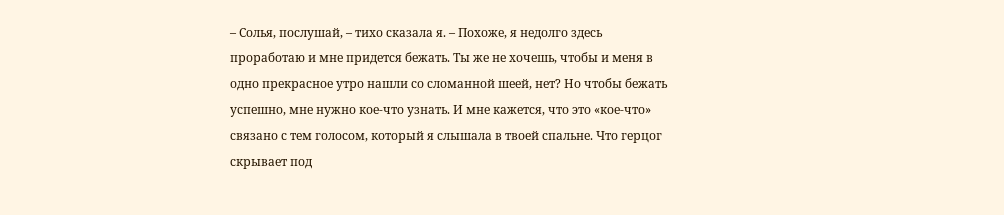– Солья, послушай, – тихо сказала я. – Похоже, я недолго здесь проработаю и мне придется бежать. Ты же не хочешь, чтобы и меня в одно прекрасное утро нашли со сломанной шеей, нет? Но чтобы бежать успешно, мне нужно кое-что узнать. И мне кажется, что это «кое-что» связано с тем голосом, который я слышала в твоей спальне. Что герцог скрывает под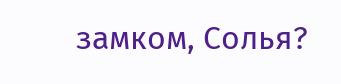замком, Солья?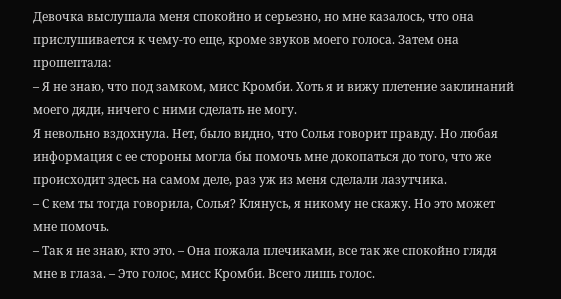Девочка выслушала меня спокойно и серьезно, но мне казалось, что она прислушивается к чему-то еще, кроме звуков моего голоса. Затем она прошептала:
– Я не знаю, что под замком, мисс Кромби. Хоть я и вижу плетение заклинаний моего дяди, ничего с ними сделать не могу.
Я невольно вздохнула. Нет, было видно, что Солья говорит правду. Но любая информация с ее стороны могла бы помочь мне докопаться до того, что же происходит здесь на самом деле, раз уж из меня сделали лазутчика.
– С кем ты тогда говорила, Солья? Клянусь, я никому не скажу. Но это может мне помочь.
– Так я не знаю, кто это. – Она пожала плечиками, все так же спокойно глядя мне в глаза. – Это голос, мисс Кромби. Всего лишь голос.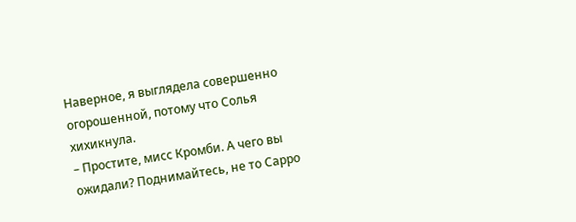Наверное, я выглядела совершенно огорошенной, потому что Солья хихикнула.
– Простите, мисс Кромби. А чего вы ожидали? Поднимайтесь, не то Сарро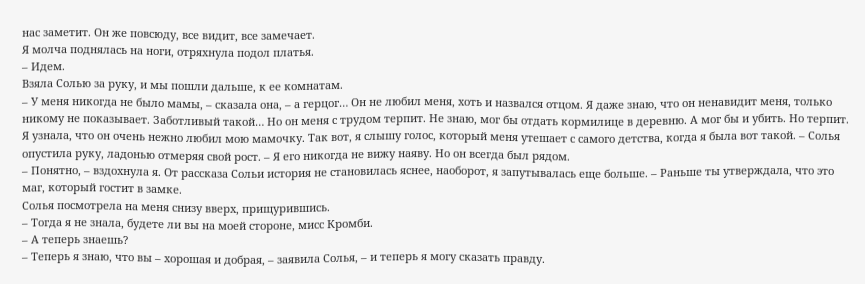нас заметит. Он же повсюду, все видит, все замечает.
Я молча поднялась на ноги, отряхнула подол платья.
– Идем.
Взяла Солью за руку, и мы пошли дальше, к ее комнатам.
– У меня никогда не было мамы, – сказала она, – а герцог… Он не любил меня, хоть и назвался отцом. Я даже знаю, что он ненавидит меня, только никому не показывает. Заботливый такой… Но он меня с трудом терпит. Не знаю, мог бы отдать кормилице в деревню. А мог бы и убить. Но терпит. Я узнала, что он очень нежно любил мою мамочку. Так вот, я слышу голос, который меня утешает с самого детства, когда я была вот такой. – Солья опустила руку, ладонью отмеряя свой рост. – Я его никогда не вижу наяву. Но он всегда был рядом.
– Понятно, – вздохнула я. От рассказа Сольи история не становилась яснее, наоборот, я запутывалась еще больше. – Раньше ты утверждала, что это маг, который гостит в замке.
Солья посмотрела на меня снизу вверх, прищурившись.
– Тогда я не знала, будете ли вы на моей стороне, мисс Кромби.
– А теперь знаешь?
– Теперь я знаю, что вы – хорошая и добрая, – заявила Солья, – и теперь я могу сказать правду.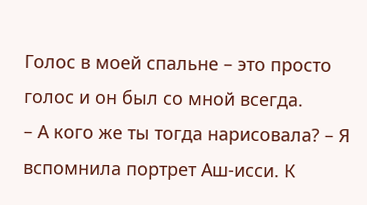Голос в моей спальне – это просто голос и он был со мной всегда.
– А кого же ты тогда нарисовала? – Я вспомнила портрет Аш-исси. К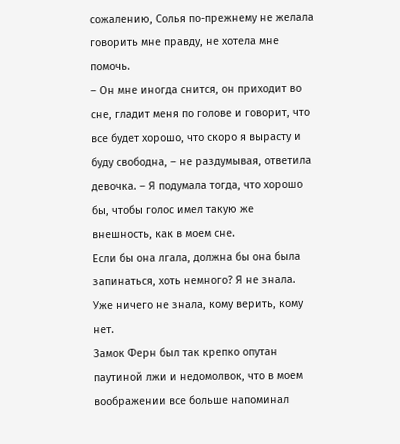сожалению, Солья по-прежнему не желала говорить мне правду, не хотела мне помочь.
– Он мне иногда снится, он приходит во сне, гладит меня по голове и говорит, что все будет хорошо, что скоро я вырасту и буду свободна, – не раздумывая, ответила девочка. – Я подумала тогда, что хорошо бы, чтобы голос имел такую же внешность, как в моем сне.
Если бы она лгала, должна бы она была запинаться, хоть немного? Я не знала. Уже ничего не знала, кому верить, кому нет.
Замок Ферн был так крепко опутан паутиной лжи и недомолвок, что в моем воображении все больше напоминал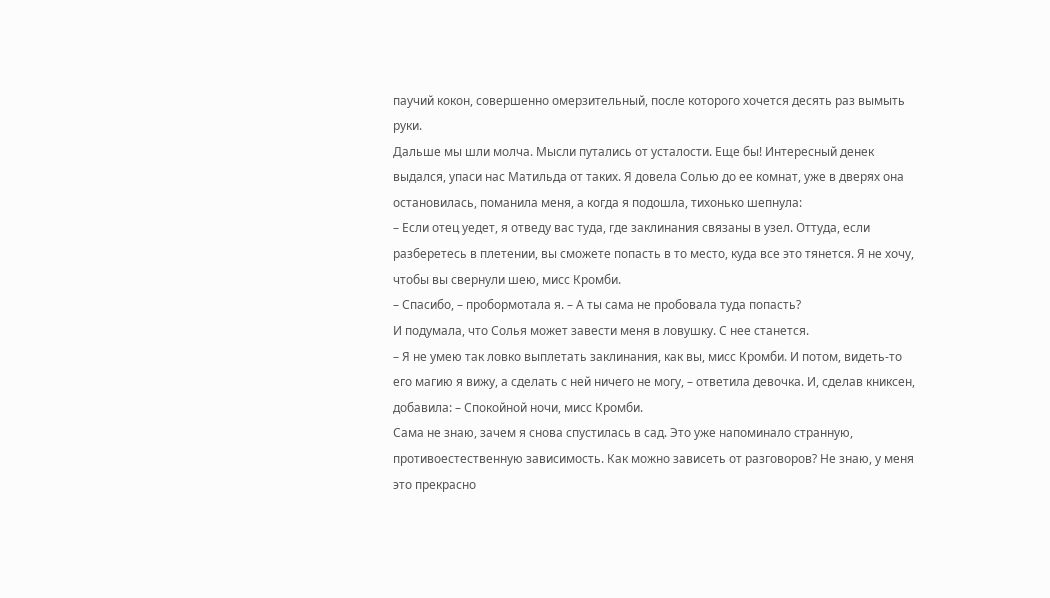паучий кокон, совершенно омерзительный, после которого хочется десять раз вымыть руки.
Дальше мы шли молча. Мысли путались от усталости. Еще бы! Интересный денек выдался, упаси нас Матильда от таких. Я довела Солью до ее комнат, уже в дверях она остановилась, поманила меня, а когда я подошла, тихонько шепнула:
– Если отец уедет, я отведу вас туда, где заклинания связаны в узел. Оттуда, если разберетесь в плетении, вы сможете попасть в то место, куда все это тянется. Я не хочу, чтобы вы свернули шею, мисс Кромби.
– Спасибо, – пробормотала я. – А ты сама не пробовала туда попасть?
И подумала, что Солья может завести меня в ловушку. С нее станется.
– Я не умею так ловко выплетать заклинания, как вы, мисс Кромби. И потом, видеть-то его магию я вижу, а сделать с ней ничего не могу, – ответила девочка. И, сделав книксен, добавила: – Спокойной ночи, мисс Кромби.
Сама не знаю, зачем я снова спустилась в сад. Это уже напоминало странную, противоестественную зависимость. Как можно зависеть от разговоров? Не знаю, у меня это прекрасно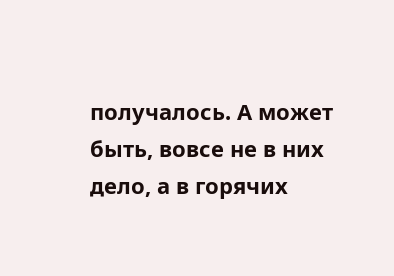получалось. А может быть, вовсе не в них дело, а в горячих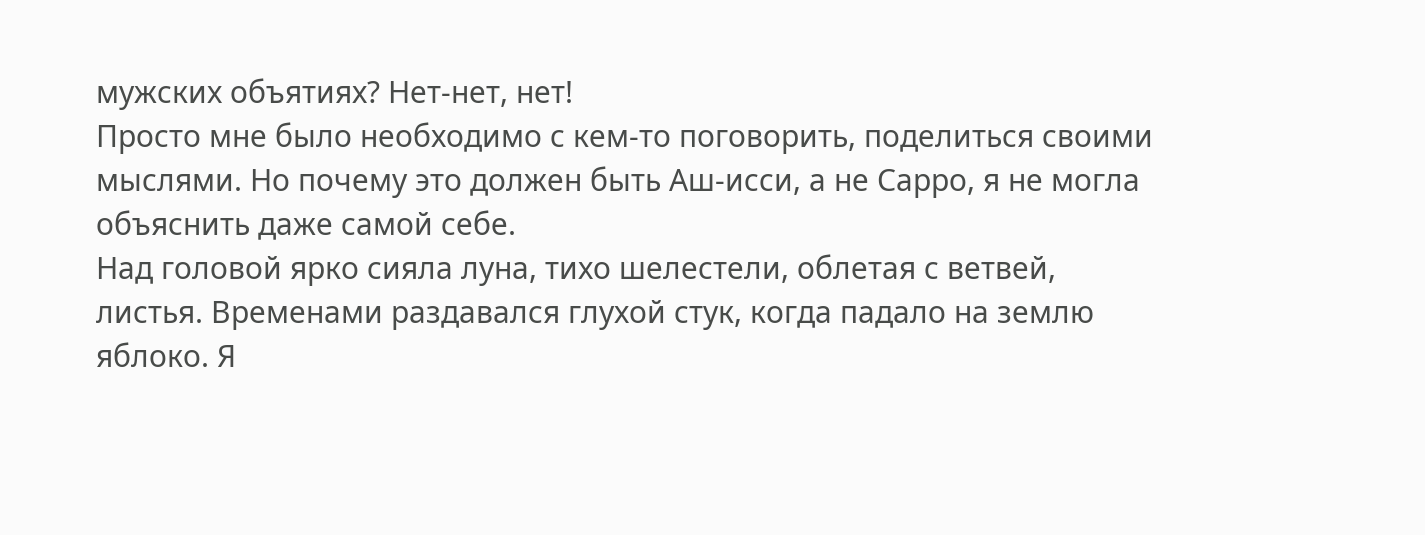мужских объятиях? Нет-нет, нет!
Просто мне было необходимо с кем-то поговорить, поделиться своими мыслями. Но почему это должен быть Аш-исси, а не Сарро, я не могла объяснить даже самой себе.
Над головой ярко сияла луна, тихо шелестели, облетая с ветвей, листья. Временами раздавался глухой стук, когда падало на землю яблоко. Я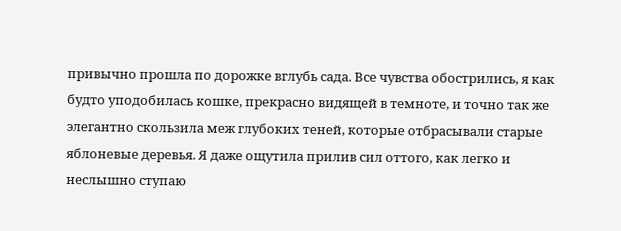привычно прошла по дорожке вглубь сада. Все чувства обострились, я как будто уподобилась кошке, прекрасно видящей в темноте, и точно так же элегантно скользила меж глубоких теней, которые отбрасывали старые яблоневые деревья. Я даже ощутила прилив сил оттого, как легко и неслышно ступаю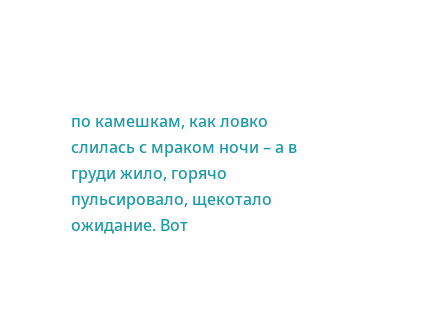по камешкам, как ловко слилась с мраком ночи – а в груди жило, горячо пульсировало, щекотало ожидание. Вот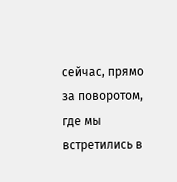сейчас, прямо за поворотом, где мы встретились в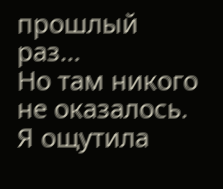прошлый раз…
Но там никого не оказалось. Я ощутила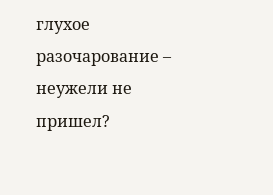глухое разочарование – неужели не пришел?